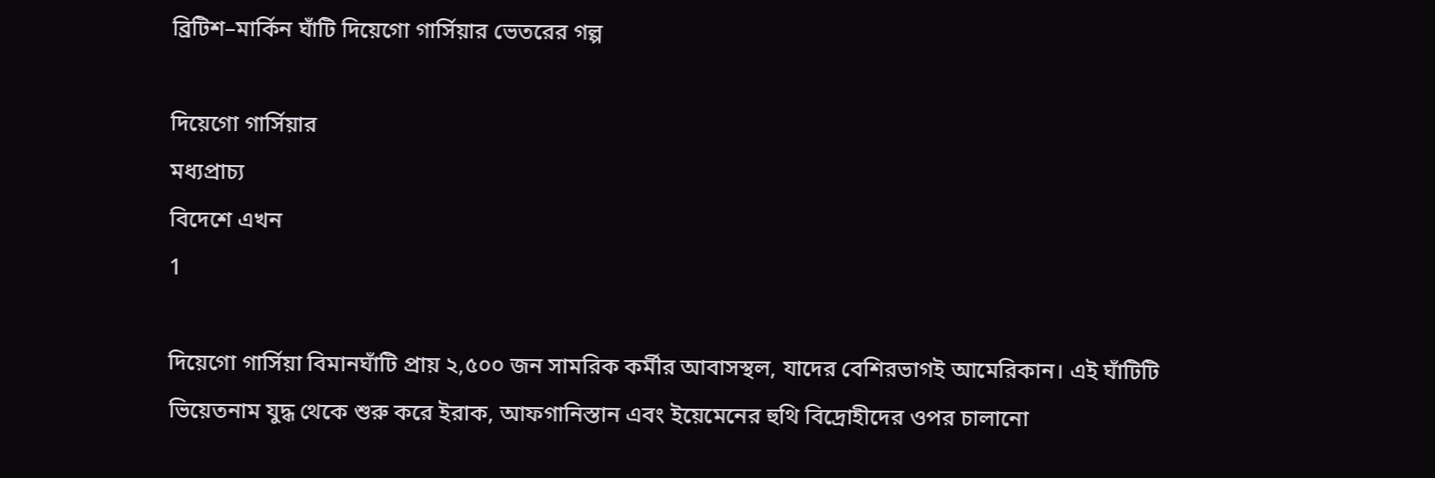ব্রিটিশ–মার্কিন ঘাঁটি দিয়েগো গার্সিয়ার ভেতরের গল্প

দিয়েগো গার্সিয়ার
মধ্যপ্রাচ্য
বিদেশে এখন
1

দিয়েগো গার্সিয়া বিমানঘাঁটি প্রায় ২,৫০০ জন সামরিক কর্মীর আবাসস্থল, যাদের বেশিরভাগই আমেরিকান। এই ঘাঁটিটি ভিয়েতনাম যুদ্ধ থেকে শুরু করে ইরাক, আফগানিস্তান এবং ইয়েমেনের হুথি বিদ্রোহীদের ওপর চালানো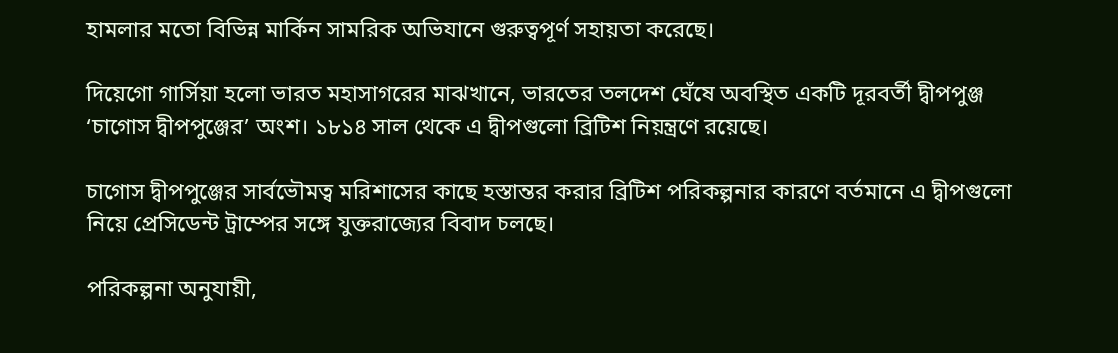হামলার মতো বিভিন্ন মার্কিন সামরিক অভিযানে গুরুত্বপূর্ণ সহায়তা করেছে।

দিয়েগো গার্সিয়া হলো ভারত মহাসাগরের মাঝখানে, ভারতের তলদেশ ঘেঁষে অবস্থিত একটি দূরবর্তী দ্বীপপুঞ্জ ‘চাগোস দ্বীপপুঞ্জের’ অংশ। ১৮১৪ সাল থেকে এ দ্বীপগুলো ব্রিটিশ নিয়ন্ত্রণে রয়েছে।

চাগোস দ্বীপপুঞ্জের সার্বভৌমত্ব মরিশাসের কাছে হস্তান্তর করার ব্রিটিশ পরিকল্পনার কারণে বর্তমানে এ দ্বীপগুলো নিয়ে প্রেসিডেন্ট ট্রাম্পের সঙ্গে যুক্তরাজ্যের বিবাদ চলছে।

পরিকল্পনা অনুযায়ী,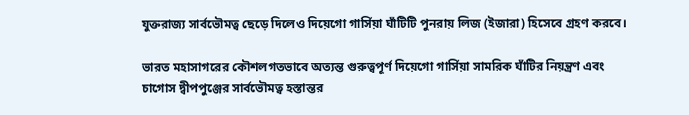যুক্তরাজ্য সার্বভৌমত্ব ছেড়ে দিলেও দিয়েগো গার্সিয়া ঘাঁটিটি পুনরায় লিজ (ইজারা) হিসেবে গ্রহণ করবে।

ভারত মহাসাগরের কৌশলগতভাবে অত্যন্ত গুরুত্বপূর্ণ দিয়েগো গার্সিয়া সামরিক ঘাঁটির নিয়ন্ত্রণ এবং চাগোস দ্বীপপুঞ্জের সার্বভৌমত্ব হস্তান্তর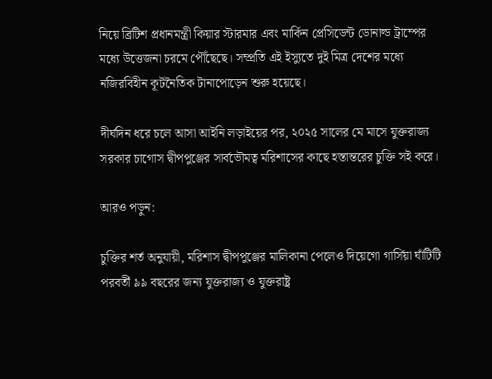নিয়ে ব্রিটিশ প্রধানমন্ত্রী কিয়ার স্টারমার এবং মার্কিন প্রেসিডেন্ট ডোনাল্ড ট্রাম্পের মধ্যে উত্তেজনা চরমে পৌঁছেছে। সম্প্রতি এই ইস্যুতে দুই মিত্র দেশের মধ্যে নজিরবিহীন কূটনৈতিক টানাপোড়েন শুরু হয়েছে।

দীর্ঘদিন ধরে চলে আসা আইনি লড়াইয়ের পর, ২০২৫ সালের মে মাসে যুক্তরাজ্য সরকার চাগোস দ্বীপপুঞ্জের সার্বভৌমত্ব মরিশাসের কাছে হস্তান্তরের চুক্তি সই করে।

আরও পড়ুন:

চুক্তির শর্ত অনুযায়ী, মরিশাস দ্বীপপুঞ্জের মালিকানা পেলেও দিয়েগো গার্সিয়া ঘাঁটিটি পরবর্তী ৯৯ বছরের জন্য যুক্তরাজ্য ও যুক্তরাষ্ট্র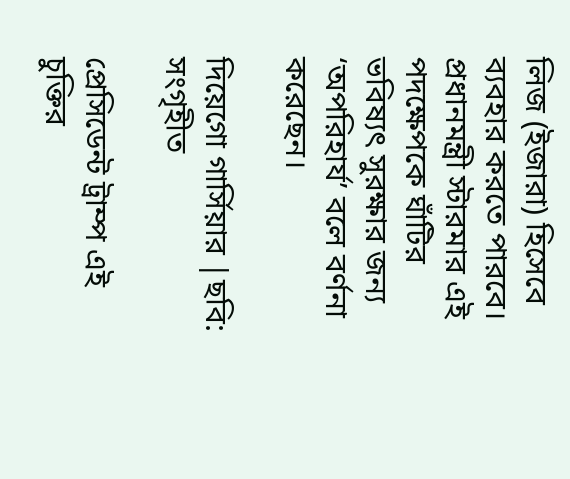লিজ (ইজারা) হিসেবে ব্যবহার করতে পারবে। প্রধানমন্ত্রী স্টারমার এই পদক্ষেপকে ঘাঁটির ভবিষ্যৎ সুরক্ষার জন্য ‘অপরিহার্য’ বলে বর্ণনা করেছেন।

দিয়েগো গার্সিয়ার |ছবি: সংগৃহীত

প্রেসিডেন্ট ট্রাম্প এই চুক্তির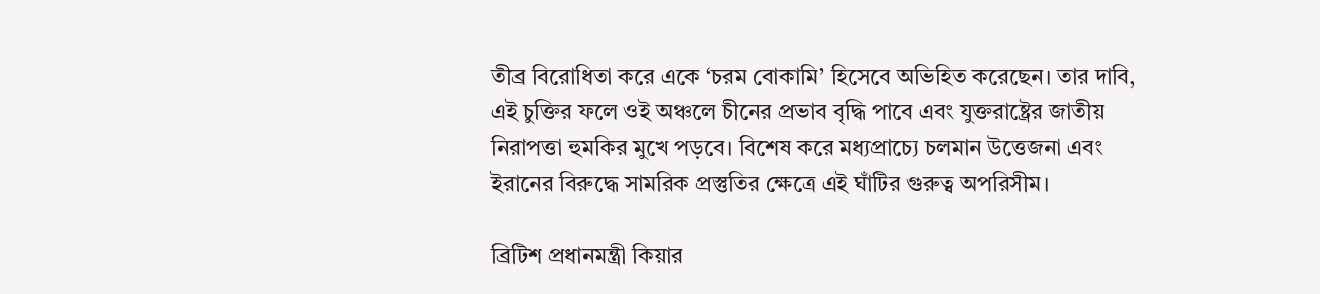তীব্র বিরোধিতা করে একে ‘চরম বোকামি’ হিসেবে অভিহিত করেছেন। তার দাবি, এই চুক্তির ফলে ওই অঞ্চলে চীনের প্রভাব বৃদ্ধি পাবে এবং যুক্তরাষ্ট্রের জাতীয় নিরাপত্তা হুমকির মুখে পড়বে। বিশেষ করে মধ্যপ্রাচ্যে চলমান উত্তেজনা এবং ইরানের বিরুদ্ধে সামরিক প্রস্তুতির ক্ষেত্রে এই ঘাঁটির গুরুত্ব অপরিসীম।

ব্রিটিশ প্রধানমন্ত্রী কিয়ার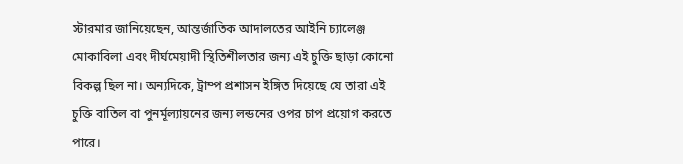স্টারমার জানিয়েছেন, আন্তর্জাতিক আদালতের আইনি চ্যালেঞ্জ মোকাবিলা এবং দীর্ঘমেয়াদী স্থিতিশীলতার জন্য এই চুক্তি ছাড়া কোনো বিকল্প ছিল না। অন্যদিকে, ট্রাম্প প্রশাসন ইঙ্গিত দিয়েছে যে তারা এই চুক্তি বাতিল বা পুনর্মূল্যায়নের জন্য লন্ডনের ওপর চাপ প্রয়োগ করতে পারে।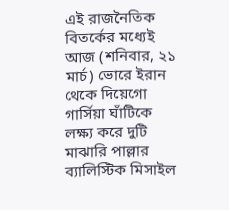এই রাজনৈতিক বিতর্কের মধ্যেই আজ (শনিবার, ২১ মার্চ) ভোরে ইরান থেকে দিয়েগো গার্সিয়া ঘাঁটিকে লক্ষ্য করে দুটি মাঝারি পাল্লার ব্যালিস্টিক মিসাইল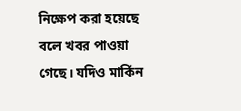নিক্ষেপ করা হয়েছে বলে খবর পাওয়া গেছে। যদিও মার্কিন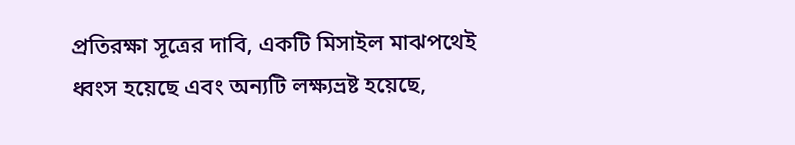প্রতিরক্ষা সূত্রের দাবি, একটি মিসাইল মাঝপথেই ধ্বংস হয়েছে এবং অন্যটি লক্ষ্যভ্রষ্ট হয়েছে,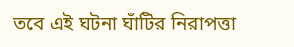তবে এই ঘটনা ঘাঁটির নিরাপত্তা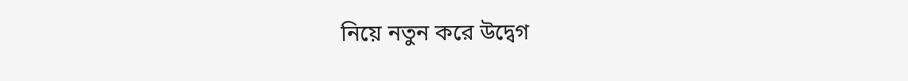নিয়ে নতুন করে উদ্বেগ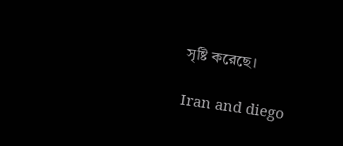সৃষ্টি করেছে।

Iran and diego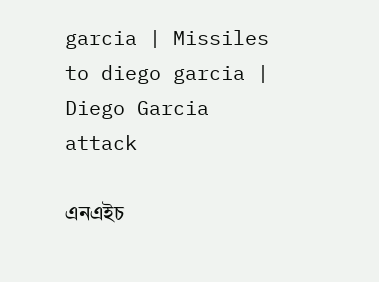garcia | Missiles to diego garcia | Diego Garcia attack

এনএইচ